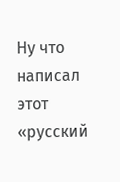Ну что написал этот «русский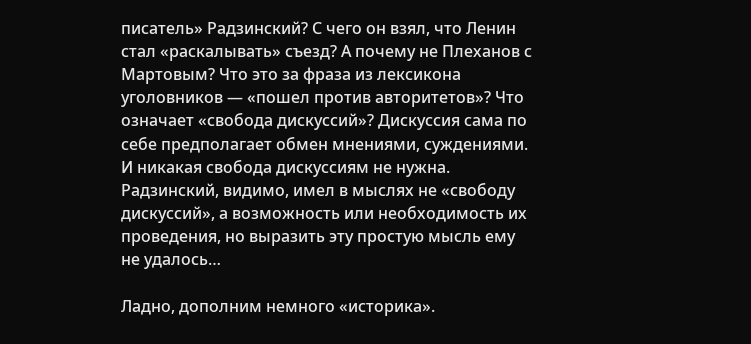писатель» Радзинский? С чего он взял, что Ленин стал «раскалывать» съезд? А почему не Плеханов с Мартовым? Что это за фраза из лексикона уголовников — «пошел против авторитетов»? Что означает «свобода дискуссий»? Дискуссия сама по себе предполагает обмен мнениями, суждениями. И никакая свобода дискуссиям не нужна. Радзинский, видимо, имел в мыслях не «свободу дискуссий», а возможность или необходимость их проведения, но выразить эту простую мысль ему не удалось…

Ладно, дополним немного «историка».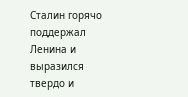Сталин горячо поддержал Ленина и выразился твердо и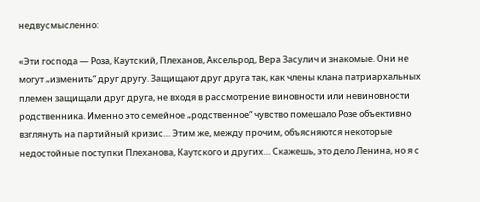недвусмысленно:

«Эти господа — Роза, Каутский, Плеханов, Аксельрод, Вера Засулич и знакомые. Они не могут „изменить“ друг другу. Защищают друг друга так, как члены клана патриархальных племен защищали друг друга, не входя в рассмотрение виновности или невиновности родственника. Именно это семейное „родственное“ чувство помешало Розе объективно взглянуть на партийный кризис… Этим же, между прочим, объясняются некоторые недостойные поступки Плеханова, Каутского и других… Скажешь, это дело Ленина, но я с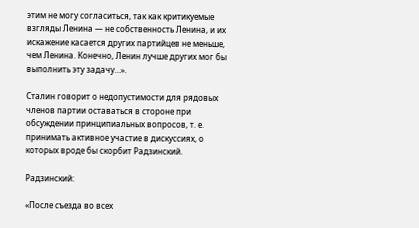этим не могу согласиться, так как критикуемые взгляды Ленина — не собственность Ленина, и их искажение касается других партийцев не меньше, чем Ленина. Конечно, Ленин лучше других мог бы выполнить эту задачу…».

Сталин говорит о недопустимости для рядовых членов партии оставаться в стороне при обсуждении принципиальных вопросов, т. е. принимать активное участие в дискуссиях, о которых вроде бы скорбит Радзинский.

Радзинский:

«После съезда во всех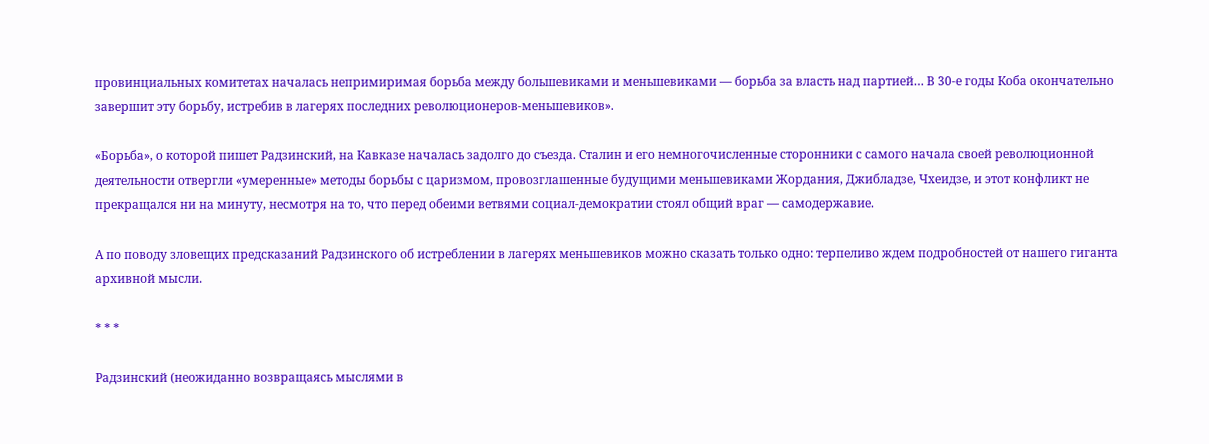провинциальных комитетах началась непримиримая борьба между большевиками и меньшевиками — борьба за власть над партией… В 30-е годы Коба окончательно завершит эту борьбу, истребив в лагерях последних революционеров-меньшевиков».

«Борьба», о которой пишет Радзинский, на Кавказе началась задолго до съезда. Сталин и его немногочисленные сторонники с самого начала своей революционной деятельности отвергли «умеренные» методы борьбы с царизмом, провозглашенные будущими меньшевиками Жордания, Джибладзе, Чхеидзе, и этот конфликт не прекращался ни на минуту, несмотря на то, что перед обеими ветвями социал-демократии стоял общий враг — самодержавие.

А по поводу зловещих предсказаний Радзинского об истреблении в лагерях меньшевиков можно сказать только одно: терпеливо ждем подробностей от нашего гиганта архивной мысли.

* * *

Радзинский (неожиданно возвращаясь мыслями в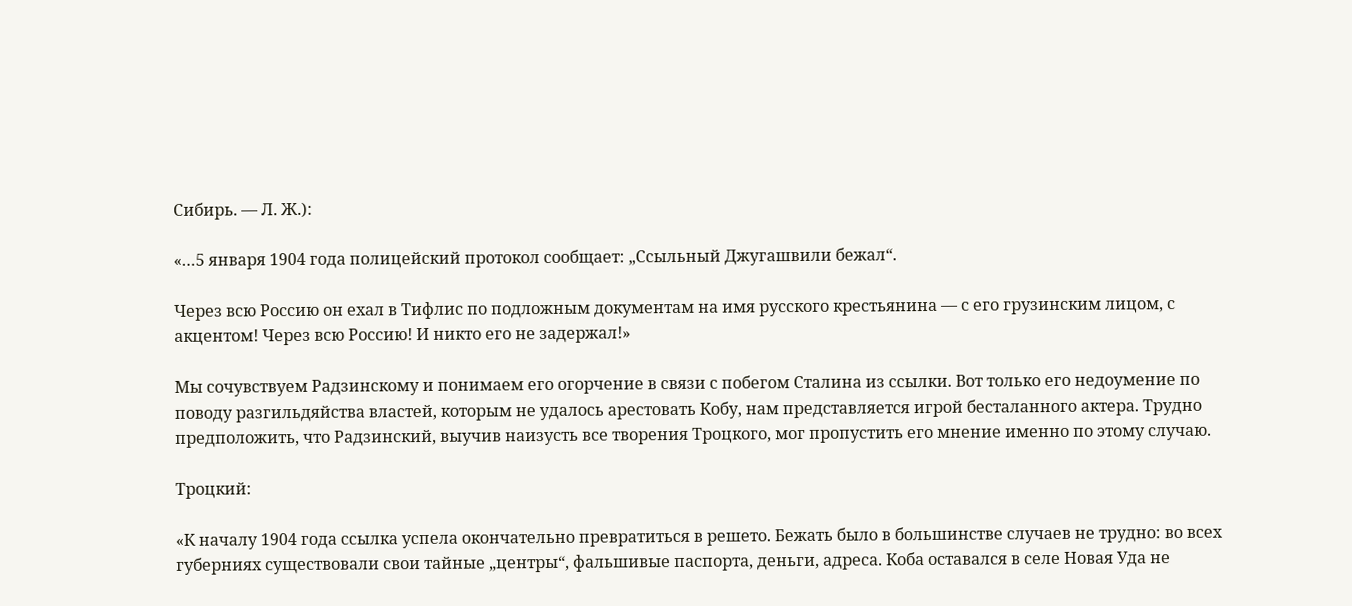Сибирь. — Л. Ж.):

«…5 января 1904 года полицейский протокол сообщает: „Ссыльный Джугашвили бежал“.

Через всю Россию он ехал в Тифлис по подложным документам на имя русского крестьянина — с его грузинским лицом, с акцентом! Через всю Россию! И никто его не задержал!»

Мы сочувствуем Радзинскому и понимаем его огорчение в связи с побегом Сталина из ссылки. Вот только его недоумение по поводу разгильдяйства властей, которым не удалось арестовать Кобу, нам представляется игрой бесталанного актера. Трудно предположить, что Радзинский, выучив наизусть все творения Троцкого, мог пропустить его мнение именно по этому случаю.

Троцкий:

«К началу 1904 года ссылка успела окончательно превратиться в решето. Бежать было в большинстве случаев не трудно: во всех губерниях существовали свои тайные „центры“, фальшивые паспорта, деньги, адреса. Коба оставался в селе Новая Уда не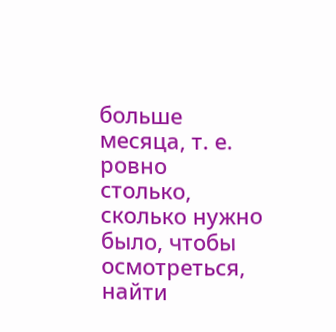больше месяца, т. е. ровно столько, сколько нужно было, чтобы осмотреться, найти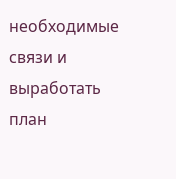необходимые связи и выработать план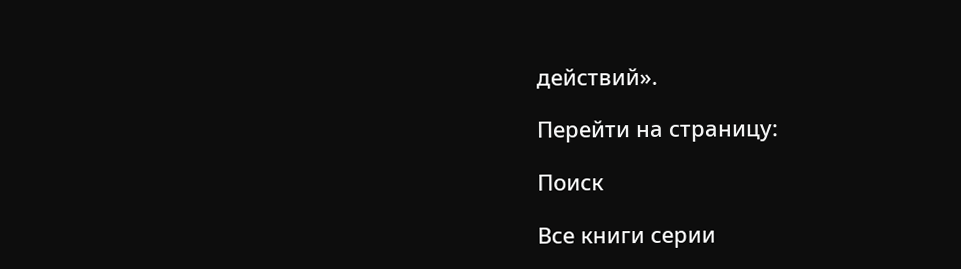действий».

Перейти на страницу:

Поиск

Все книги серии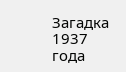Загадка 1937 года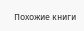Похожие книги